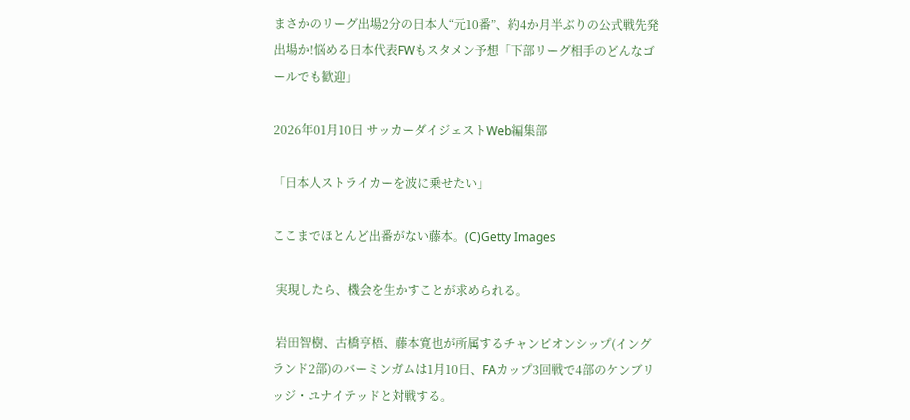まさかのリーグ出場2分の日本人“元10番”、約4か月半ぶりの公式戦先発出場か!悩める日本代表FWもスタメン予想「下部リーグ相手のどんなゴールでも歓迎」

2026年01月10日 サッカーダイジェストWeb編集部

「日本人ストライカーを波に乗せたい」

ここまでほとんど出番がない藤本。(C)Getty Images

 実現したら、機会を生かすことが求められる。

 岩田智樹、古橋亨梧、藤本寛也が所属するチャンピオンシップ(イングランド2部)のバーミンガムは1月10日、FAカップ3回戦で4部のケンブリッジ・ユナイテッドと対戦する。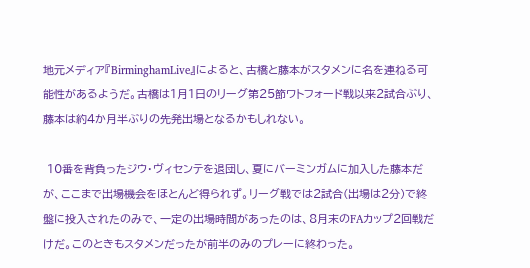地元メディア『BirminghamLive』によると、古橋と藤本がスタメンに名を連ねる可能性があるようだ。古橋は1月1日のリーグ第25節ワトフォード戦以来2試合ぶり、藤本は約4か月半ぶりの先発出場となるかもしれない。

 10番を背負ったジウ・ヴィセンテを退団し、夏にバーミンガムに加入した藤本だが、ここまで出場機会をほとんど得られず。リーグ戦では2試合(出場は2分)で終盤に投入されたのみで、一定の出場時間があったのは、8月末のFAカップ2回戦だけだ。このときもスタメンだったが前半のみのプレーに終わった。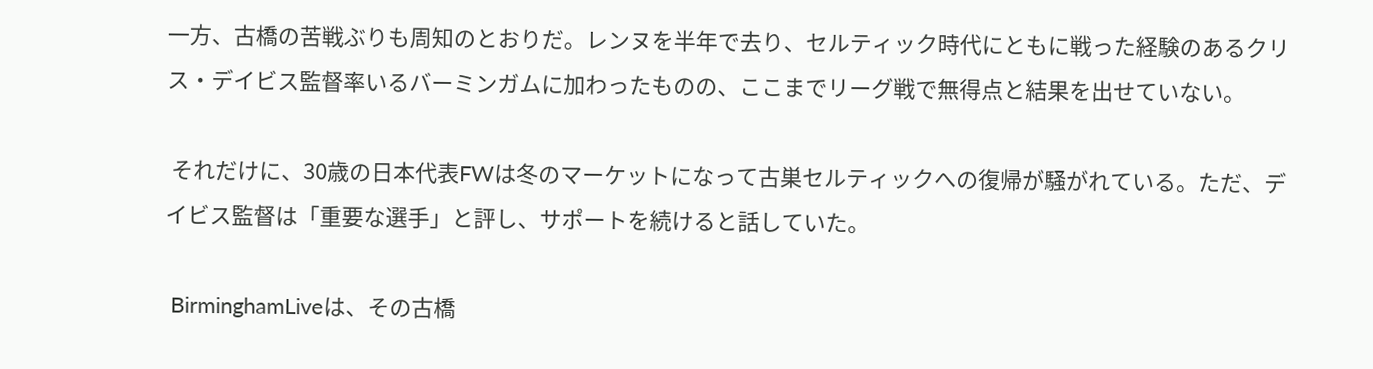一方、古橋の苦戦ぶりも周知のとおりだ。レンヌを半年で去り、セルティック時代にともに戦った経験のあるクリス・デイビス監督率いるバーミンガムに加わったものの、ここまでリーグ戦で無得点と結果を出せていない。

 それだけに、30歳の日本代表FWは冬のマーケットになって古巣セルティックへの復帰が騒がれている。ただ、デイビス監督は「重要な選手」と評し、サポートを続けると話していた。

 BirminghamLiveは、その古橋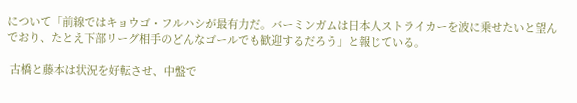について「前線ではキョウゴ・フルハシが最有力だ。バーミンガムは日本人ストライカーを波に乗せたいと望んでおり、たとえ下部リーグ相手のどんなゴールでも歓迎するだろう」と報じている。

 古橋と藤本は状況を好転させ、中盤で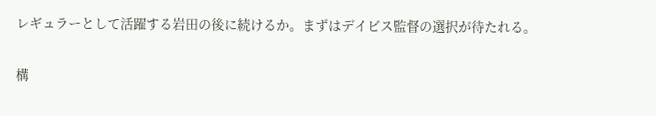レギュラーとして活躍する岩田の後に続けるか。まずはデイビス監督の選択が待たれる。

構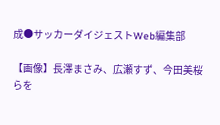成●サッカーダイジェストWeb編集部

【画像】長澤まさみ、広瀬すず、今田美桜らを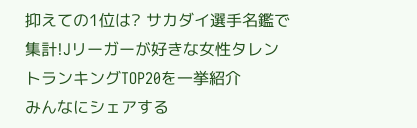抑えての1位は? サカダイ選手名鑑で集計!Jリーガーが好きな女性タレントランキングTOP20を一挙紹介
みんなにシェアする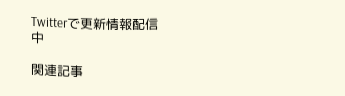Twitterで更新情報配信中

関連記事